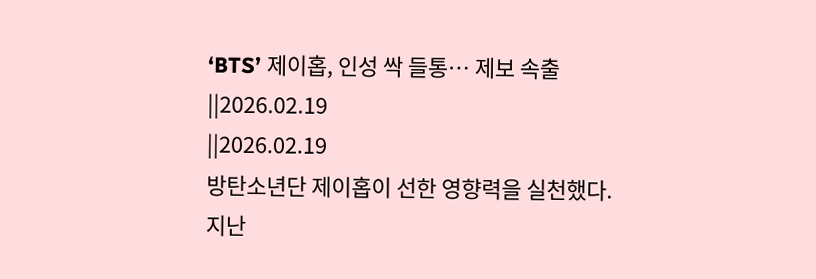‘BTS’ 제이홉, 인성 싹 들통… 제보 속출
||2026.02.19
||2026.02.19
방탄소년단 제이홉이 선한 영향력을 실천했다. 지난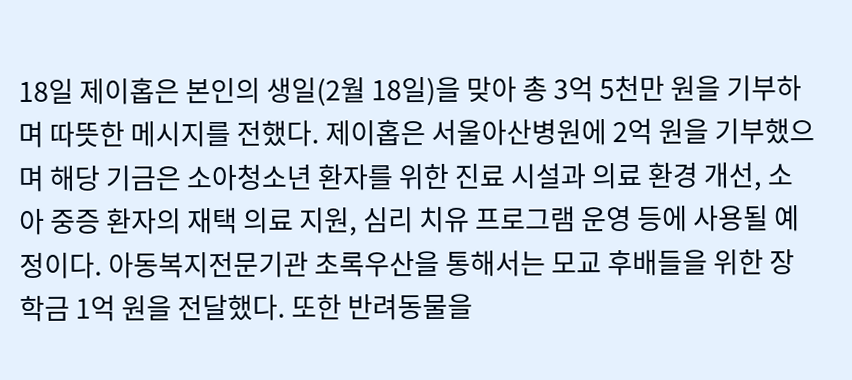18일 제이홉은 본인의 생일(2월 18일)을 맞아 총 3억 5천만 원을 기부하며 따뜻한 메시지를 전했다. 제이홉은 서울아산병원에 2억 원을 기부했으며 해당 기금은 소아청소년 환자를 위한 진료 시설과 의료 환경 개선, 소아 중증 환자의 재택 의료 지원, 심리 치유 프로그램 운영 등에 사용될 예정이다. 아동복지전문기관 초록우산을 통해서는 모교 후배들을 위한 장학금 1억 원을 전달했다. 또한 반려동물을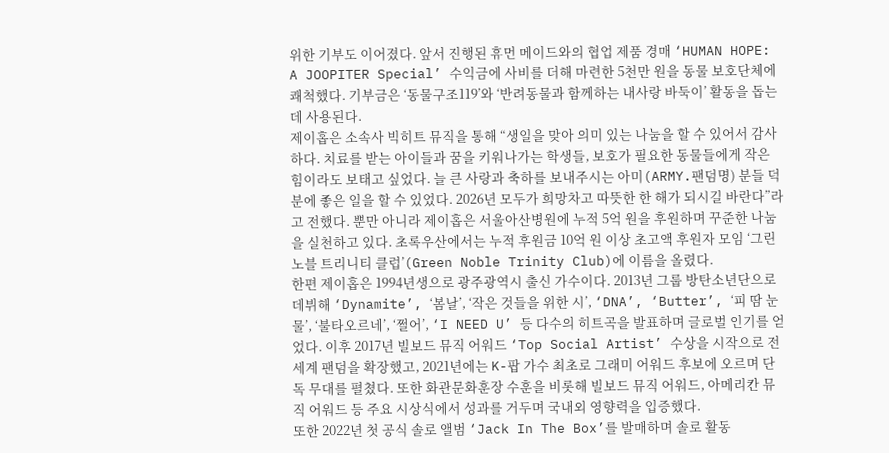위한 기부도 이어졌다. 앞서 진행된 휴먼 메이드와의 협업 제품 경매 ‘HUMAN HOPE: A JOOPITER Special’ 수익금에 사비를 더해 마련한 5천만 원을 동물 보호단체에 쾌척했다. 기부금은 ‘동물구조119’와 ‘반려동물과 함께하는 내사랑 바둑이’ 활동을 돕는 데 사용된다.
제이홉은 소속사 빅히트 뮤직을 통해 “생일을 맞아 의미 있는 나눔을 할 수 있어서 감사하다. 치료를 받는 아이들과 꿈을 키워나가는 학생들, 보호가 필요한 동물들에게 작은 힘이라도 보태고 싶었다. 늘 큰 사랑과 축하를 보내주시는 아미(ARMY.팬덤명) 분들 덕분에 좋은 일을 할 수 있었다. 2026년 모두가 희망차고 따뜻한 한 해가 되시길 바란다”라고 전했다. 뿐만 아니라 제이홉은 서울아산병원에 누적 5억 원을 후원하며 꾸준한 나눔을 실천하고 있다. 초록우산에서는 누적 후원금 10억 원 이상 초고액 후원자 모임 ‘그린노블 트리니티 클럽’(Green Noble Trinity Club)에 이름을 올렸다.
한편 제이홉은 1994년생으로 광주광역시 출신 가수이다. 2013년 그룹 방탄소년단으로 데뷔해 ‘Dynamite’, ‘봄날’, ‘작은 것들을 위한 시’, ‘DNA’, ‘Butter’, ‘피 땀 눈물’, ‘불타오르네’, ‘쩔어’, ‘I NEED U’ 등 다수의 히트곡을 발표하며 글로벌 인기를 얻었다. 이후 2017년 빌보드 뮤직 어워드 ‘Top Social Artist’ 수상을 시작으로 전 세계 팬덤을 확장했고, 2021년에는 K-팝 가수 최초로 그래미 어워드 후보에 오르며 단독 무대를 펼쳤다. 또한 화관문화훈장 수훈을 비롯해 빌보드 뮤직 어워드, 아메리칸 뮤직 어워드 등 주요 시상식에서 성과를 거두며 국내외 영향력을 입증했다.
또한 2022년 첫 공식 솔로 앨범 ‘Jack In The Box’를 발매하며 솔로 활동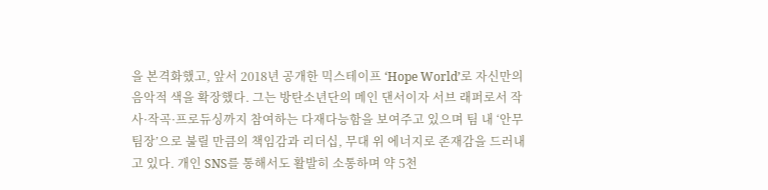을 본격화했고, 앞서 2018년 공개한 믹스테이프 ‘Hope World’로 자신만의 음악적 색을 확장했다. 그는 방탄소년단의 메인 댄서이자 서브 래퍼로서 작사·작곡·프로듀싱까지 참여하는 다재다능함을 보여주고 있으며 팀 내 ‘안무팀장’으로 불릴 만큼의 책임감과 리더십, 무대 위 에너지로 존재감을 드러내고 있다. 개인 SNS를 통해서도 활발히 소통하며 약 5천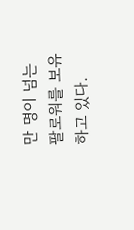만 명이 넘는 팔로워를 보유하고 있다.